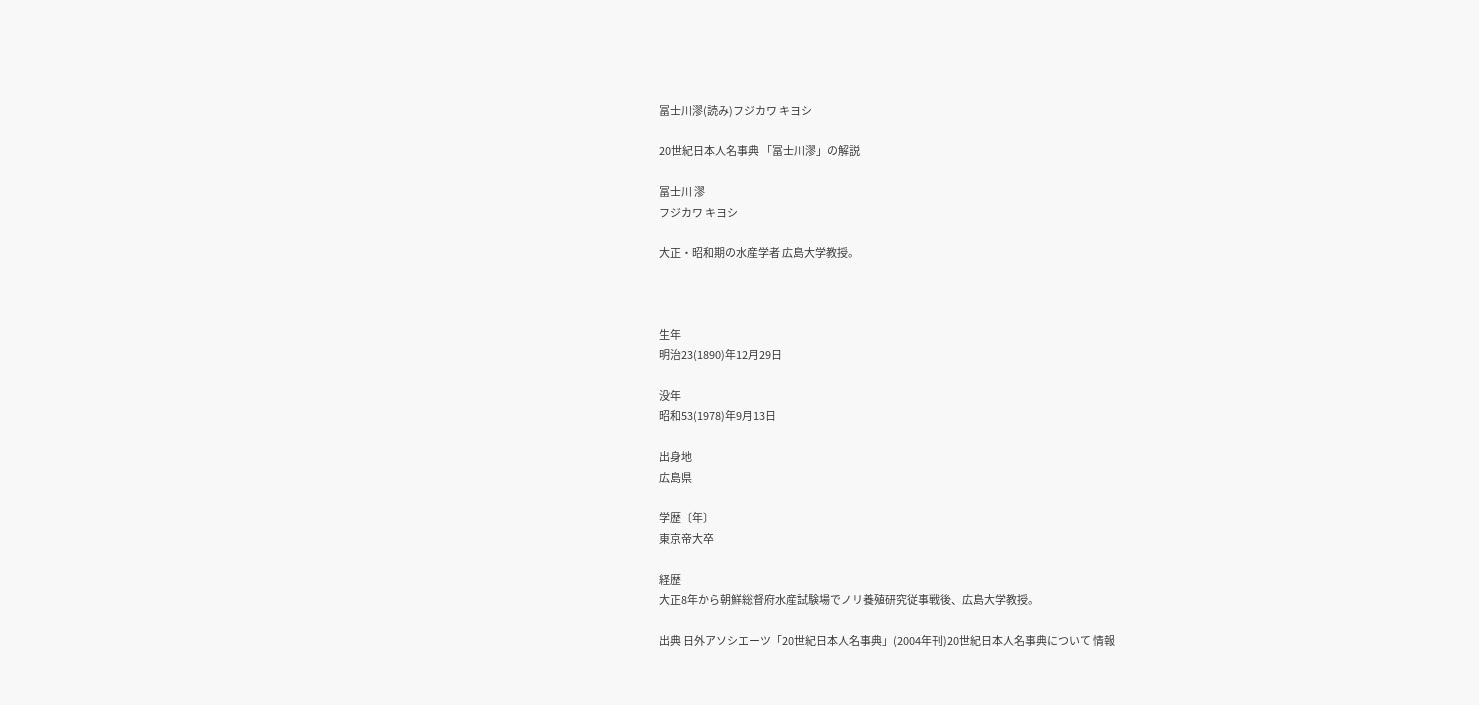冨士川漻(読み)フジカワ キヨシ

20世紀日本人名事典 「冨士川漻」の解説

冨士川 漻
フジカワ キヨシ

大正・昭和期の水産学者 広島大学教授。



生年
明治23(1890)年12月29日

没年
昭和53(1978)年9月13日

出身地
広島県

学歴〔年〕
東京帝大卒

経歴
大正8年から朝鮮総督府水産試験場でノリ養殖研究従事戦後、広島大学教授。

出典 日外アソシエーツ「20世紀日本人名事典」(2004年刊)20世紀日本人名事典について 情報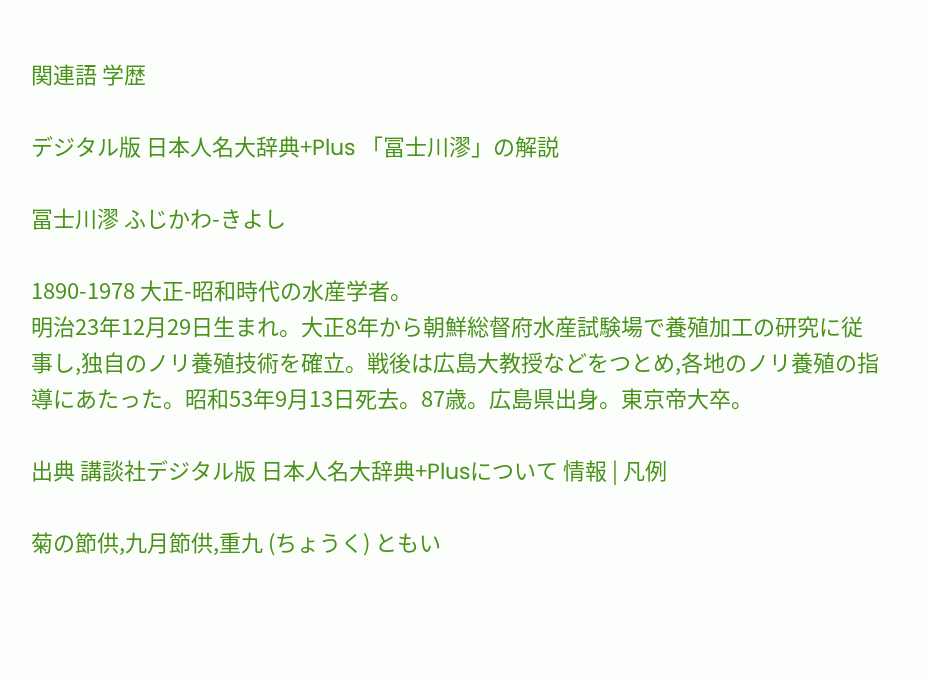関連語 学歴

デジタル版 日本人名大辞典+Plus 「冨士川漻」の解説

冨士川漻 ふじかわ-きよし

1890-1978 大正-昭和時代の水産学者。
明治23年12月29日生まれ。大正8年から朝鮮総督府水産試験場で養殖加工の研究に従事し,独自のノリ養殖技術を確立。戦後は広島大教授などをつとめ,各地のノリ養殖の指導にあたった。昭和53年9月13日死去。87歳。広島県出身。東京帝大卒。

出典 講談社デジタル版 日本人名大辞典+Plusについて 情報 | 凡例

菊の節供,九月節供,重九 (ちょうく) ともい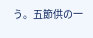う。五節供の一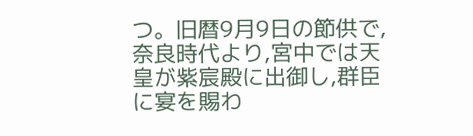つ。旧暦9月9日の節供で,奈良時代より,宮中では天皇が紫宸殿に出御し,群臣に宴を賜わ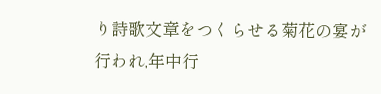り詩歌文章をつくらせる菊花の宴が行われ,年中行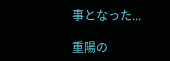事となった...

重陽の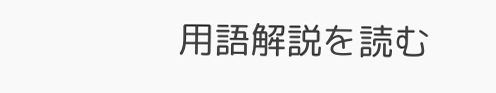用語解説を読む